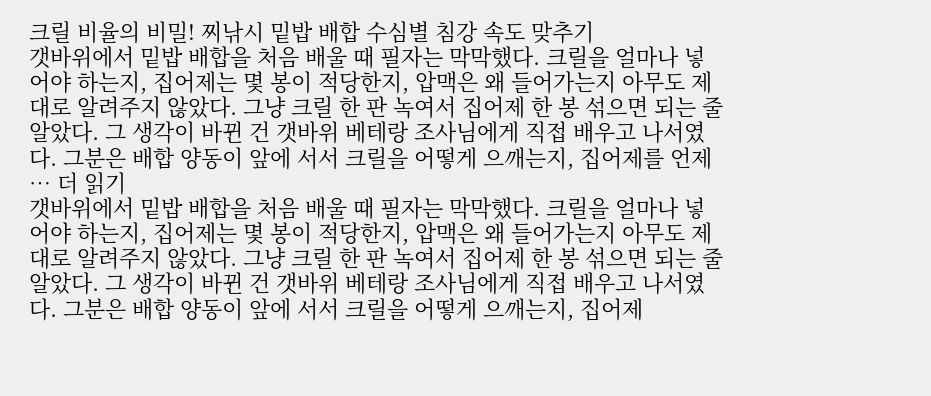크릴 비율의 비밀! 찌낚시 밑밥 배합 수심별 침강 속도 맞추기
갯바위에서 밑밥 배합을 처음 배울 때 필자는 막막했다. 크릴을 얼마나 넣어야 하는지, 집어제는 몇 봉이 적당한지, 압맥은 왜 들어가는지 아무도 제대로 알려주지 않았다. 그냥 크릴 한 판 녹여서 집어제 한 봉 섞으면 되는 줄 알았다. 그 생각이 바뀐 건 갯바위 베테랑 조사님에게 직접 배우고 나서였다. 그분은 배합 양동이 앞에 서서 크릴을 어떻게 으깨는지, 집어제를 언제 … 더 읽기
갯바위에서 밑밥 배합을 처음 배울 때 필자는 막막했다. 크릴을 얼마나 넣어야 하는지, 집어제는 몇 봉이 적당한지, 압맥은 왜 들어가는지 아무도 제대로 알려주지 않았다. 그냥 크릴 한 판 녹여서 집어제 한 봉 섞으면 되는 줄 알았다. 그 생각이 바뀐 건 갯바위 베테랑 조사님에게 직접 배우고 나서였다. 그분은 배합 양동이 앞에 서서 크릴을 어떻게 으깨는지, 집어제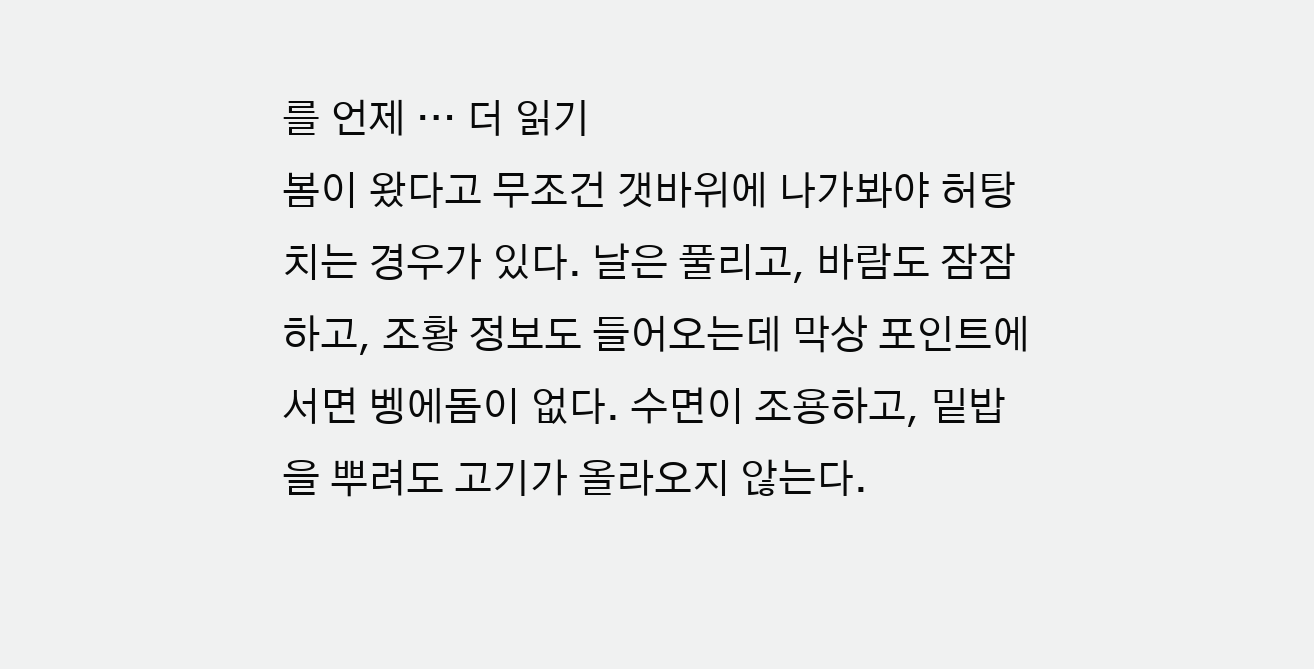를 언제 … 더 읽기
봄이 왔다고 무조건 갯바위에 나가봐야 허탕 치는 경우가 있다. 날은 풀리고, 바람도 잠잠하고, 조황 정보도 들어오는데 막상 포인트에 서면 벵에돔이 없다. 수면이 조용하고, 밑밥을 뿌려도 고기가 올라오지 않는다.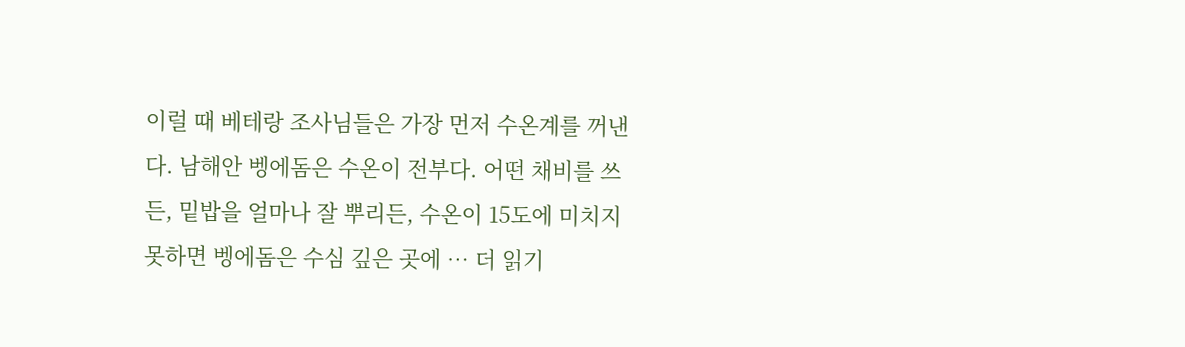이럴 때 베테랑 조사님들은 가장 먼저 수온계를 꺼낸다. 남해안 벵에돔은 수온이 전부다. 어떤 채비를 쓰든, 밑밥을 얼마나 잘 뿌리든, 수온이 15도에 미치지 못하면 벵에돔은 수심 깊은 곳에 … 더 읽기